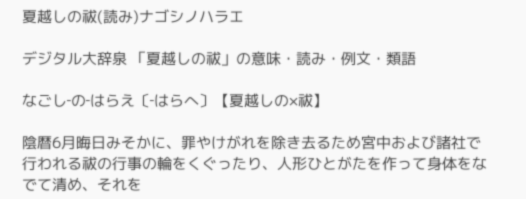夏越しの祓(読み)ナゴシノハラエ

デジタル大辞泉 「夏越しの祓」の意味・読み・例文・類語

なごし‐の‐はらえ〔‐はらへ〕【夏越しの×祓】

陰暦6月晦日みそかに、罪やけがれを除き去るため宮中および諸社で行われる祓の行事の輪をくぐったり、人形ひとがたを作って身体をなでて清め、それを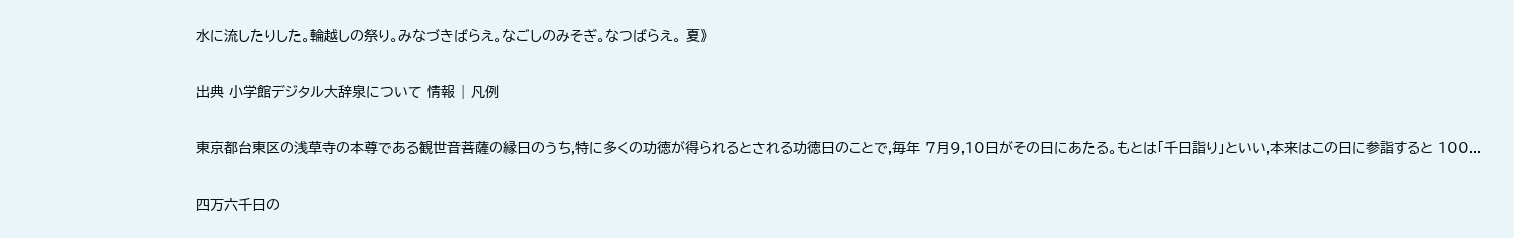水に流したりした。輪越しの祭り。みなづきばらえ。なごしのみそぎ。なつばらえ。 夏》

出典 小学館デジタル大辞泉について 情報 | 凡例

東京都台東区の浅草寺の本尊である観世音菩薩の縁日のうち,特に多くの功徳が得られるとされる功徳日のことで,毎年 7月9,10日がその日にあたる。もとは「千日詣り」といい,本来はこの日に参詣すると 100...

四万六千日の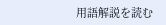用語解説を読む